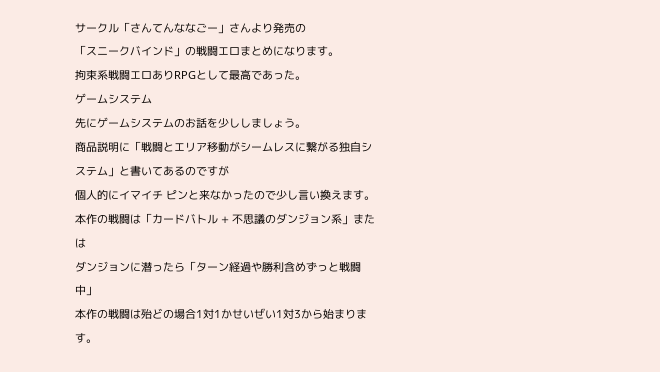サークル「さんてんななごー」さんより発売の
「スニークバインド」の戦闘エロまとめになります。
拘束系戦闘エロありRPGとして最高であった。
ゲームシステム
先にゲームシステムのお話を少ししましょう。
商品説明に「戦闘とエリア移動がシームレスに繋がる独自システム」と書いてあるのですが
個人的にイマイチ ピンと来なかったので少し言い換えます。
本作の戦闘は「カードバトル + 不思議のダンジョン系」または
ダンジョンに潜ったら「ターン経過や勝利含めずっと戦闘中」
本作の戦闘は殆どの場合1対1かせいぜい1対3から始まります。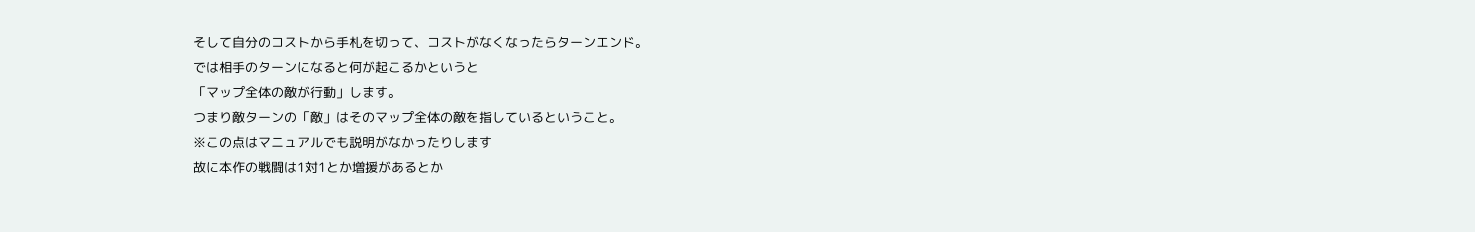そして自分のコストから手札を切って、コストがなくなったらターンエンド。
では相手のターンになると何が起こるかというと
「マップ全体の敵が行動」します。
つまり敵ターンの「敵」はそのマップ全体の敵を指しているということ。
※この点はマニュアルでも説明がなかったりします
故に本作の戦闘は1対1とか増援があるとか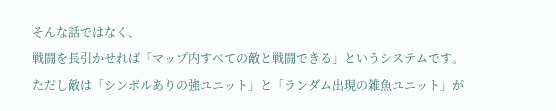そんな話ではなく、
戦闘を長引かせれば「マップ内すべての敵と戦闘できる」というシステムです。
ただし敵は「シンボルありの強ユニット」と「ランダム出現の雑魚ユニット」が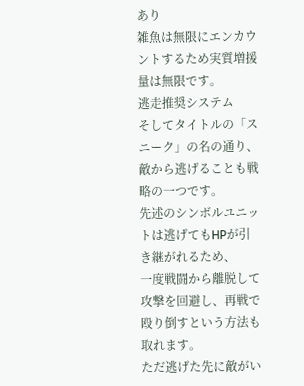あり
雑魚は無限にエンカウントするため実質増援量は無限です。
逃走推奨システム
そしてタイトルの「スニーク」の名の通り、
敵から逃げることも戦略の一つです。
先述のシンボルユニットは逃げてもHPが引き継がれるため、
一度戦闘から離脱して攻撃を回避し、再戦で殴り倒すという方法も取れます。
ただ逃げた先に敵がい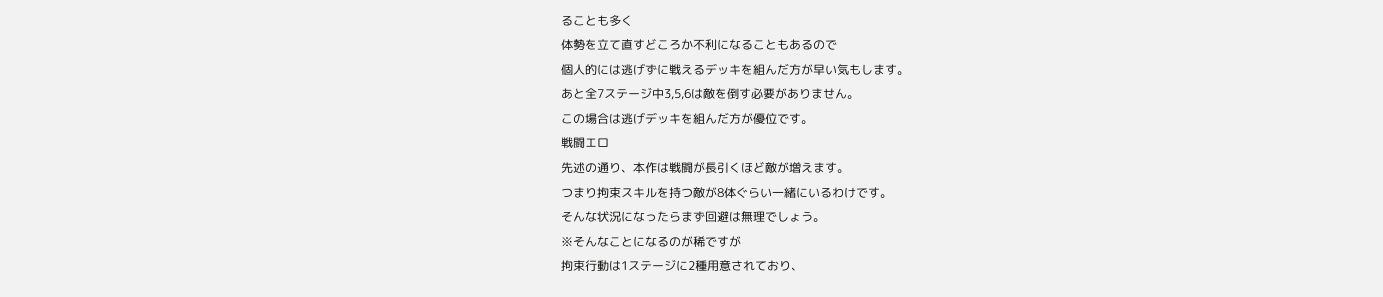ることも多く
体勢を立て直すどころか不利になることもあるので
個人的には逃げずに戦えるデッキを組んだ方が早い気もします。
あと全7ステージ中3,5,6は敵を倒す必要がありません。
この場合は逃げデッキを組んだ方が優位です。
戦闘エロ
先述の通り、本作は戦闘が長引くほど敵が増えます。
つまり拘束スキルを持つ敵が8体ぐらい一緒にいるわけです。
そんな状況になったらまず回避は無理でしょう。
※そんなことになるのが稀ですが
拘束行動は1ステージに2種用意されており、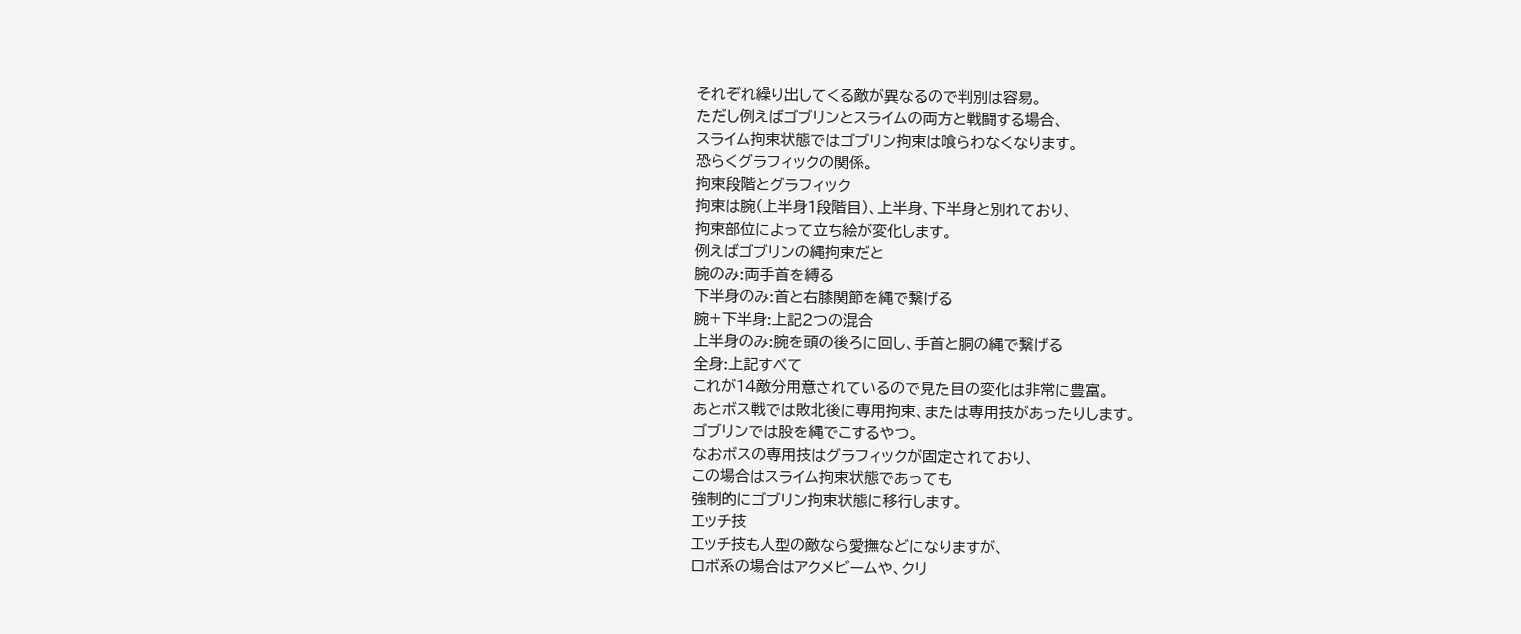それぞれ繰り出してくる敵が異なるので判別は容易。
ただし例えばゴブリンとスライムの両方と戦闘する場合、
スライム拘束状態ではゴブリン拘束は喰らわなくなります。
恐らくグラフィックの関係。
拘束段階とグラフィック
拘束は腕(上半身1段階目)、上半身、下半身と別れており、
拘束部位によって立ち絵が変化します。
例えばゴブリンの縄拘束だと
腕のみ:両手首を縛る
下半身のみ:首と右膝関節を縄で繋げる
腕+下半身:上記2つの混合
上半身のみ:腕を頭の後ろに回し、手首と胴の縄で繋げる
全身:上記すべて
これが14敵分用意されているので見た目の変化は非常に豊富。
あとボス戦では敗北後に専用拘束、または専用技があったりします。
ゴブリンでは股を縄でこするやつ。
なおボスの専用技はグラフィックが固定されており、
この場合はスライム拘束状態であっても
強制的にゴブリン拘束状態に移行します。
エッチ技
エッチ技も人型の敵なら愛撫などになりますが、
ロボ系の場合はアクメビームや、クリ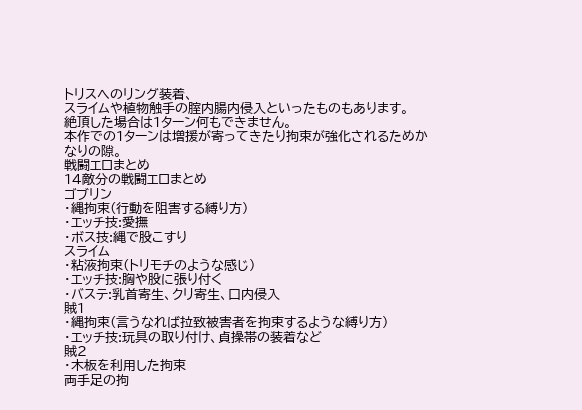トリスへのリング装着、
スライムや植物触手の腟内腸内侵入といったものもあります。
絶頂した場合は1ターン何もできません。
本作での1ターンは増援が寄ってきたり拘束が強化されるためかなりの隙。
戦闘エロまとめ
14敵分の戦闘エロまとめ
ゴブリン
・縄拘束(行動を阻害する縛り方)
・エッチ技:愛撫
・ボス技:縄で股こすり
スライム
・粘液拘束(トリモチのような感じ)
・エッチ技:胸や股に張り付く
・バステ:乳首寄生、クリ寄生、口内侵入
賊1
・縄拘束(言うなれば拉致被害者を拘束するような縛り方)
・エッチ技:玩具の取り付け、貞操帯の装着など
賊2
・木板を利用した拘束
両手足の拘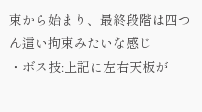束から始まり、最終段階は四つん這い拘束みたいな感じ
・ボス技:上記に左右天板が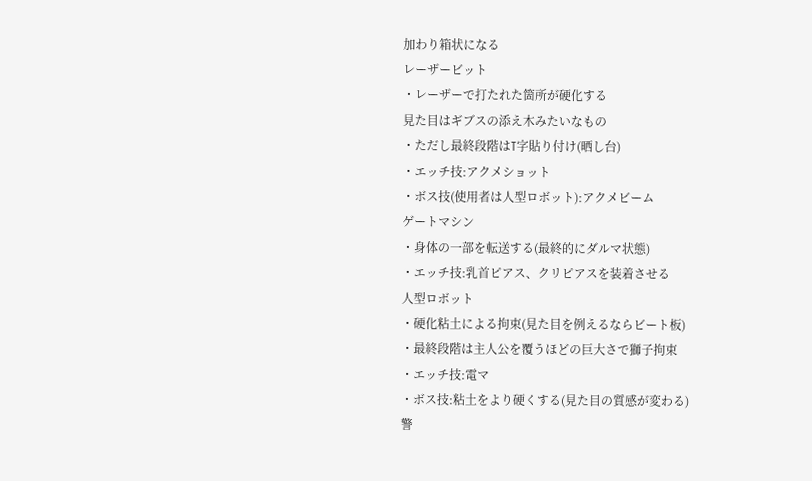加わり箱状になる
レーザービット
・レーザーで打たれた箇所が硬化する
見た目はギブスの添え木みたいなもの
・ただし最終段階はT字貼り付け(晒し台)
・エッチ技:アクメショット
・ボス技(使用者は人型ロボット):アクメビーム
ゲートマシン
・身体の一部を転送する(最終的にダルマ状態)
・エッチ技:乳首ピアス、クリピアスを装着させる
人型ロボット
・硬化粘土による拘束(見た目を例えるならビート板)
・最終段階は主人公を覆うほどの巨大さで獅子拘束
・エッチ技:電マ
・ボス技:粘土をより硬くする(見た目の質感が変わる)
警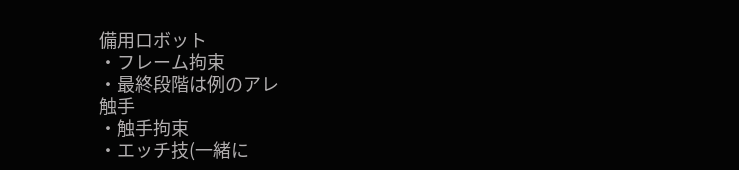備用ロボット
・フレーム拘束
・最終段階は例のアレ
触手
・触手拘束
・エッチ技(一緒に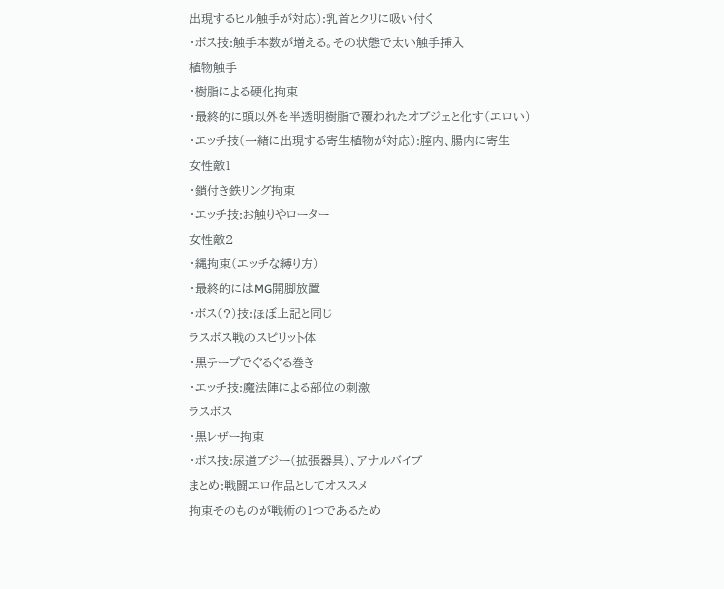出現するヒル触手が対応):乳首とクリに吸い付く
・ボス技:触手本数が増える。その状態で太い触手挿入
植物触手
・樹脂による硬化拘束
・最終的に頭以外を半透明樹脂で覆われたオブジェと化す(エロい)
・エッチ技(一緒に出現する寄生植物が対応):腟内、腸内に寄生
女性敵1
・鎖付き鉄リング拘束
・エッチ技:お触りやローター
女性敵2
・縄拘束(エッチな縛り方)
・最終的にはMG開脚放置
・ボス(?)技:ほぼ上記と同じ
ラスボス戦のスピリット体
・黒テープでぐるぐる巻き
・エッチ技:魔法陣による部位の刺激
ラスボス
・黒レザー拘束
・ボス技:尿道ブジー(拡張器具)、アナルバイブ
まとめ:戦闘エロ作品としてオススメ
拘束そのものが戦術の1つであるため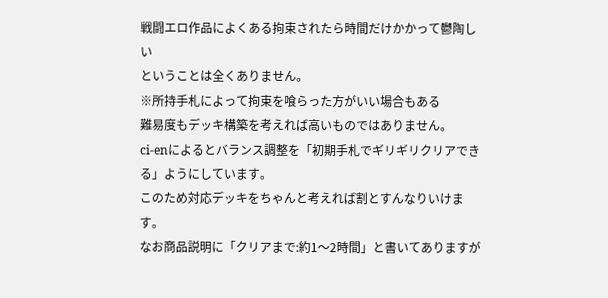戦闘エロ作品によくある拘束されたら時間だけかかって鬱陶しい
ということは全くありません。
※所持手札によって拘束を喰らった方がいい場合もある
難易度もデッキ構築を考えれば高いものではありません。
ci-enによるとバランス調整を「初期手札でギリギリクリアできる」ようにしています。
このため対応デッキをちゃんと考えれば割とすんなりいけます。
なお商品説明に「クリアまで:約1〜2時間」と書いてありますが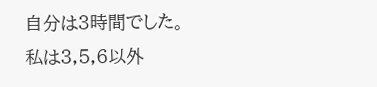自分は3時間でした。
私は3,5,6以外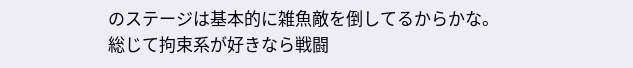のステージは基本的に雑魚敵を倒してるからかな。
総じて拘束系が好きなら戦闘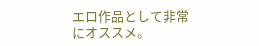エロ作品として非常にオススメ。